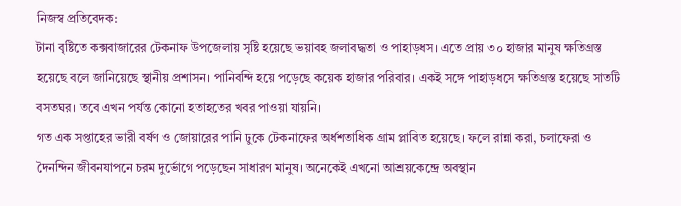নিজস্ব প্রতিবেদক:
টানা বৃষ্টিতে কক্সবাজারের টেকনাফ উপজেলায় সৃষ্টি হয়েছে ভয়াবহ জলাবদ্ধতা ও পাহাড়ধস। এতে প্রায় ৩০ হাজার মানুষ ক্ষতিগ্রস্ত হয়েছে বলে জানিয়েছে স্থানীয় প্রশাসন। পানিবন্দি হয়ে পড়েছে কয়েক হাজার পরিবার। একই সঙ্গে পাহাড়ধসে ক্ষতিগ্রস্ত হয়েছে সাতটি বসতঘর। তবে এখন পর্যন্ত কোনো হতাহতের খবর পাওয়া যায়নি।
গত এক সপ্তাহের ভারী বর্ষণ ও জোয়ারের পানি ঢুকে টেকনাফের অর্ধশতাধিক গ্রাম প্লাবিত হয়েছে। ফলে রান্না করা, চলাফেরা ও দৈনন্দিন জীবনযাপনে চরম দুর্ভোগে পড়েছেন সাধারণ মানুষ। অনেকেই এখনো আশ্রয়কেন্দ্রে অবস্থান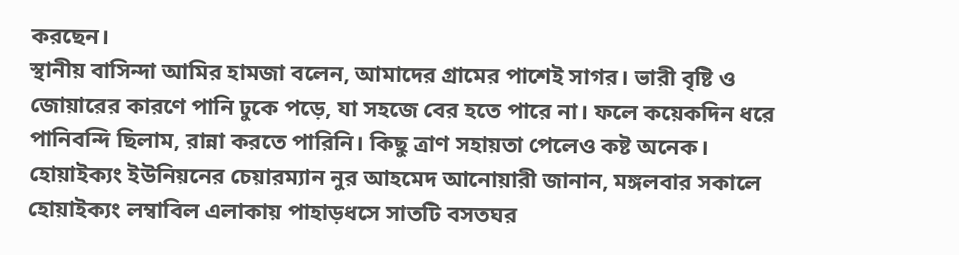করছেন।
স্থানীয় বাসিন্দা আমির হামজা বলেন, আমাদের গ্রামের পাশেই সাগর। ভারী বৃষ্টি ও জোয়ারের কারণে পানি ঢুকে পড়ে, যা সহজে বের হতে পারে না। ফলে কয়েকদিন ধরে পানিবন্দি ছিলাম, রান্না করতে পারিনি। কিছু ত্রাণ সহায়তা পেলেও কষ্ট অনেক।
হোয়াইক্যং ইউনিয়নের চেয়ারম্যান নুর আহমেদ আনোয়ারী জানান, মঙ্গলবার সকালে হোয়াইক্যং লম্বাবিল এলাকায় পাহাড়ধসে সাতটি বসতঘর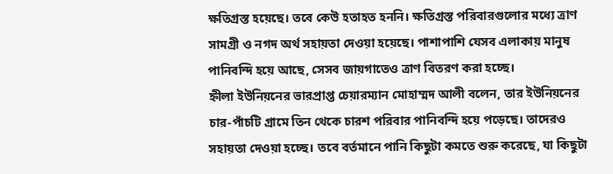ক্ষতিগ্রস্ত হয়েছে। তবে কেউ হতাহত হননি। ক্ষতিগ্রস্ত পরিবারগুলোর মধ্যে ত্রাণ সামগ্রী ও নগদ অর্থ সহায়তা দেওয়া হয়েছে। পাশাপাশি যেসব এলাকায় মানুষ পানিবন্দি হয়ে আছে, সেসব জায়গাতেও ত্রাণ বিতরণ করা হচ্ছে।
হ্নীলা ইউনিয়নের ভারপ্রাপ্ত চেয়ারম্যান মোহাম্মদ আলী বলেন, তার ইউনিয়নের চার-পাঁচটি গ্রামে তিন থেকে চারশ পরিবার পানিবন্দি হয়ে পড়েছে। তাদেরও সহায়তা দেওয়া হচ্ছে। তবে বর্তমানে পানি কিছুটা কমতে শুরু করেছে, যা কিছুটা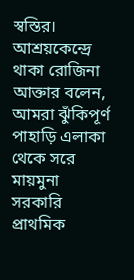স্বস্তির।
আশ্রয়কেন্দ্রে থাকা রোজিনা আক্তার বলেন, আমরা ঝুঁকিপূর্ণ পাহাড়ি এলাকা থেকে সরে মায়মুনা সরকারি প্রাথমিক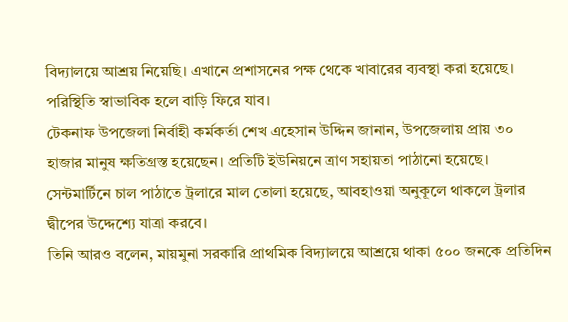বিদ্যালয়ে আশ্রয় নিয়েছি। এখানে প্রশাসনের পক্ষ থেকে খাবারের ব্যবস্থা করা হয়েছে। পরিস্থিতি স্বাভাবিক হলে বাড়ি ফিরে যাব।
টেকনাফ উপজেলা নির্বাহী কর্মকর্তা শেখ এহেসান উদ্দিন জানান, উপজেলায় প্রায় ৩০ হাজার মানুষ ক্ষতিগ্রস্ত হয়েছেন। প্রতিটি ইউনিয়নে ত্রাণ সহায়তা পাঠানো হয়েছে। সেন্টমার্টিনে চাল পাঠাতে ট্রলারে মাল তোলা হয়েছে, আবহাওয়া অনুকূলে থাকলে ট্রলার দ্বীপের উদ্দেশ্যে যাত্রা করবে।
তিনি আরও বলেন, মায়মুনা সরকারি প্রাথমিক বিদ্যালয়ে আশ্রয়ে থাকা ৫০০ জনকে প্রতিদিন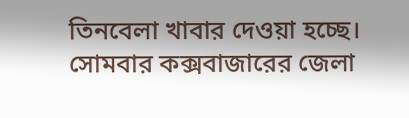তিনবেলা খাবার দেওয়া হচ্ছে। সোমবার কক্সবাজারের জেলা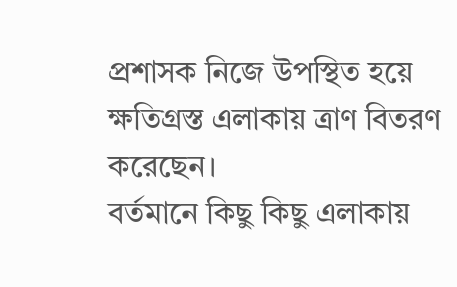প্রশাসক নিজে উপস্থিত হয়ে ক্ষতিগ্রস্ত এলাকায় ত্রাণ বিতরণ করেছেন।
বর্তমানে কিছু কিছু এলাকায়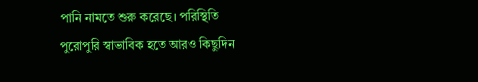পানি নামতে শুরু করেছে। পরিস্থিতি পুরোপুরি স্বাভাবিক হতে আরও কিছুদিন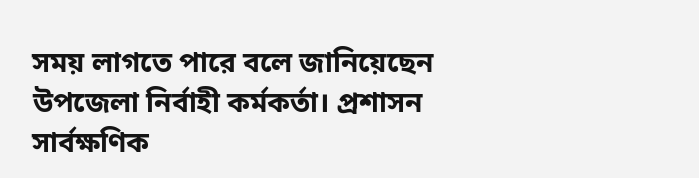সময় লাগতে পারে বলে জানিয়েছেন উপজেলা নির্বাহী কর্মকর্তা। প্রশাসন সার্বক্ষণিক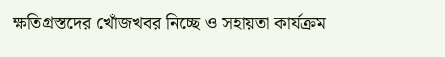ক্ষতিগ্রস্তদের খোঁজখবর নিচ্ছে ও সহায়তা কার্যক্রম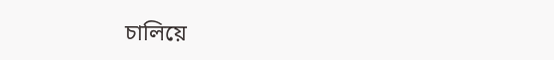চালিয়ে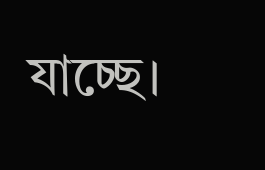যাচ্ছে।